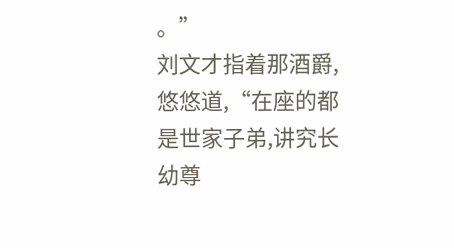。”
刘文才指着那酒爵,悠悠道,“在座的都是世家子弟,讲究长幼尊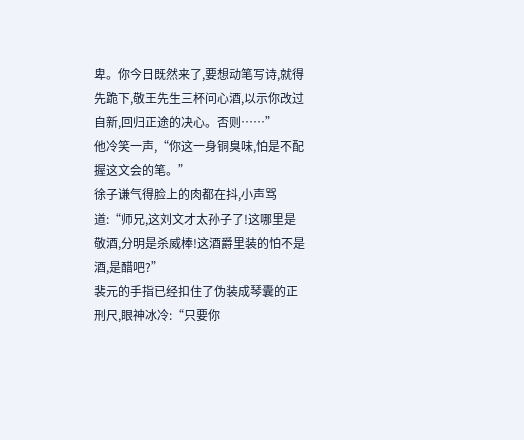卑。你今日既然来了,要想动笔写诗,就得先跪下,敬王先生三杯问心酒,以示你改过自新,回归正途的决心。否则……”
他冷笑一声,“你这一身铜臭味,怕是不配握这文会的笔。”
徐子谦气得脸上的肉都在抖,小声骂道:“师兄,这刘文才太孙子了!这哪里是敬酒,分明是杀威棒!这酒爵里装的怕不是酒,是醋吧?”
裴元的手指已经扣住了伪装成琴囊的正刑尺,眼神冰冷:“只要你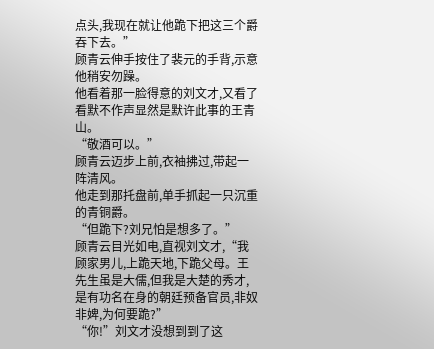点头,我现在就让他跪下把这三个爵吞下去。”
顾青云伸手按住了裴元的手背,示意他稍安勿躁。
他看着那一脸得意的刘文才,又看了看默不作声显然是默许此事的王青山。
“敬酒可以。”
顾青云迈步上前,衣袖拂过,带起一阵清风。
他走到那托盘前,单手抓起一只沉重的青铜爵。
“但跪下?刘兄怕是想多了。”
顾青云目光如电,直视刘文才,“我顾家男儿,上跪天地,下跪父母。王先生虽是大儒,但我是大楚的秀才,是有功名在身的朝廷预备官员,非奴非婢,为何要跪?”
“你!”刘文才没想到到了这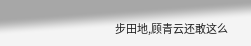步田地,顾青云还敢这么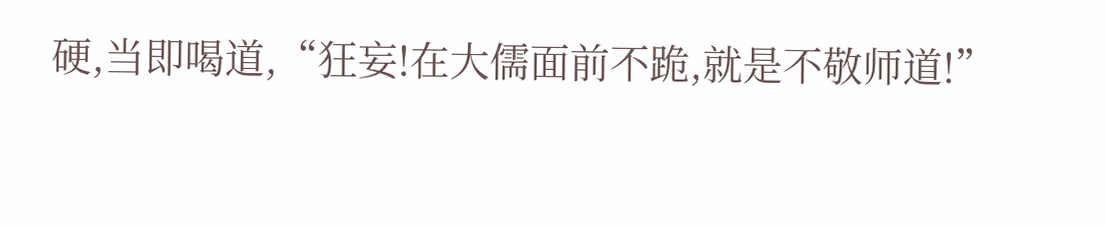硬,当即喝道,“狂妄!在大儒面前不跪,就是不敬师道!”